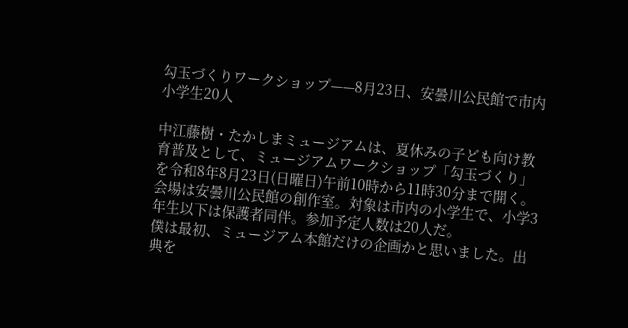勾玉づくりワークショップ——8月23日、安曇川公民館で市内小学生20人

中江藤樹・たかしまミュージアムは、夏休みの子ども向け教育普及として、ミュージアムワークショップ「勾玉づくり」を令和8年8月23日(日曜日)午前10時から11時30分まで開く。会場は安曇川公民館の創作室。対象は市内の小学生で、小学3年生以下は保護者同伴。参加予定人数は20人だ。
僕は最初、ミュージアム本館だけの企画かと思いました。出典を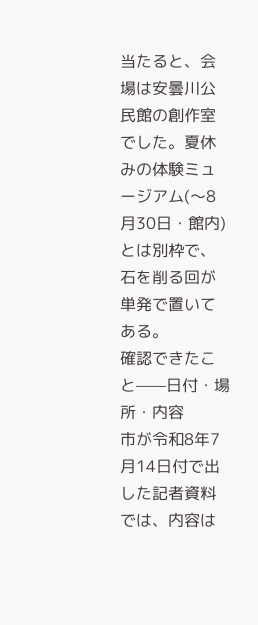当たると、会場は安曇川公民館の創作室でした。夏休みの体験ミュージアム(〜8月30日・館内)とは別枠で、石を削る回が単発で置いてある。
確認できたこと——日付・場所・内容
市が令和8年7月14日付で出した記者資料では、内容は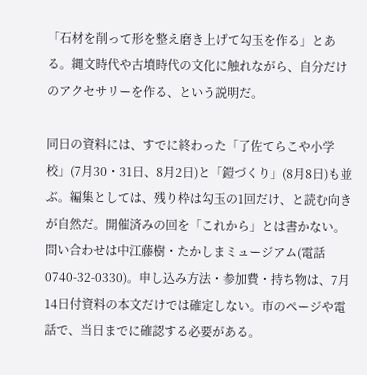「石材を削って形を整え磨き上げて勾玉を作る」とある。縄文時代や古墳時代の文化に触れながら、自分だけのアクセサリーを作る、という説明だ。

同日の資料には、すでに終わった「了佐てらこや小学校」(7月30・31日、8月2日)と「鎧づくり」(8月8日)も並ぶ。編集としては、残り枠は勾玉の1回だけ、と読む向きが自然だ。開催済みの回を「これから」とは書かない。
問い合わせは中江藤樹・たかしまミュージアム(電話0740-32-0330)。申し込み方法・参加費・持ち物は、7月14日付資料の本文だけでは確定しない。市のページや電話で、当日までに確認する必要がある。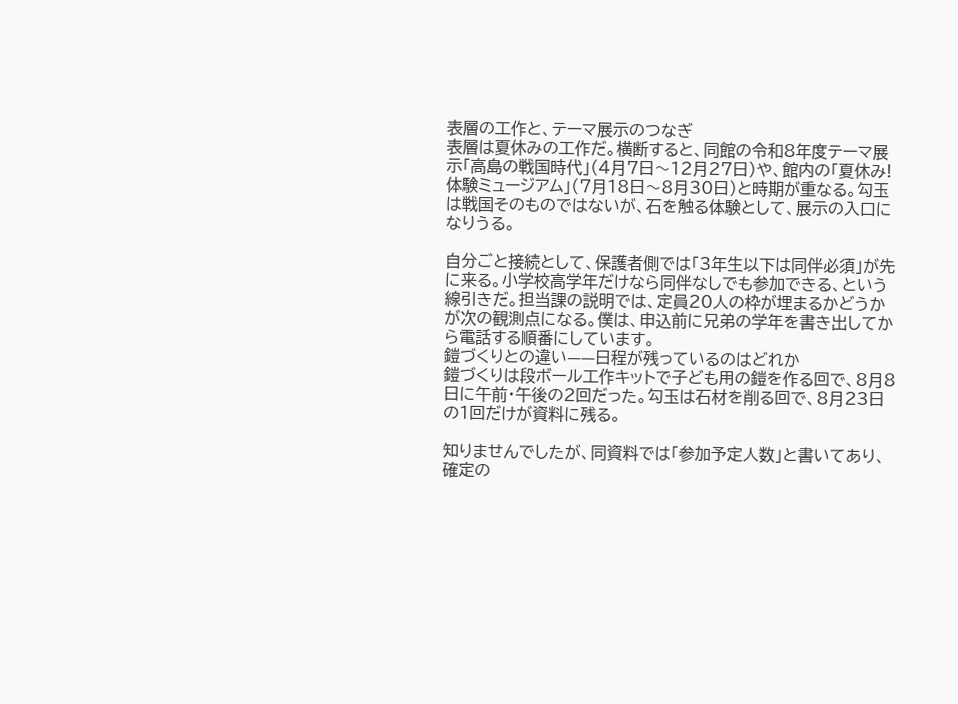表層の工作と、テーマ展示のつなぎ
表層は夏休みの工作だ。横断すると、同館の令和8年度テーマ展示「高島の戦国時代」(4月7日〜12月27日)や、館内の「夏休み!体験ミュージアム」(7月18日〜8月30日)と時期が重なる。勾玉は戦国そのものではないが、石を触る体験として、展示の入口になりうる。

自分ごと接続として、保護者側では「3年生以下は同伴必須」が先に来る。小学校高学年だけなら同伴なしでも参加できる、という線引きだ。担当課の説明では、定員20人の枠が埋まるかどうかが次の観測点になる。僕は、申込前に兄弟の学年を書き出してから電話する順番にしています。
鎧づくりとの違い——日程が残っているのはどれか
鎧づくりは段ボール工作キットで子ども用の鎧を作る回で、8月8日に午前・午後の2回だった。勾玉は石材を削る回で、8月23日の1回だけが資料に残る。

知りませんでしたが、同資料では「参加予定人数」と書いてあり、確定の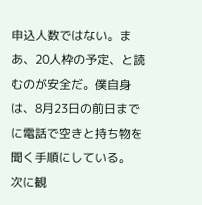申込人数ではない。まあ、20人枠の予定、と読むのが安全だ。僕自身は、8月23日の前日までに電話で空きと持ち物を聞く手順にしている。
次に観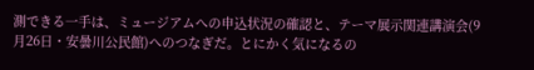測できる一手は、ミュージアムへの申込状況の確認と、テーマ展示関連講演会(9月26日・安曇川公民館)へのつなぎだ。とにかく気になるの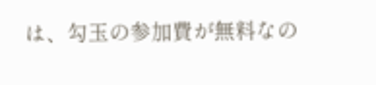は、勾玉の参加費が無料なの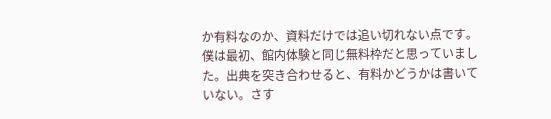か有料なのか、資料だけでは追い切れない点です。僕は最初、館内体験と同じ無料枠だと思っていました。出典を突き合わせると、有料かどうかは書いていない。さす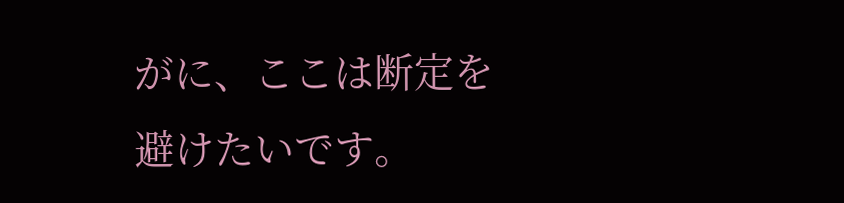がに、ここは断定を避けたいです。